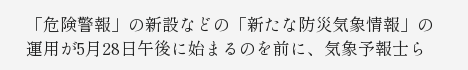「危険警報」の新設などの「新たな防災気象情報」の運用が5月28日午後に始まるのを前に、気象予報士ら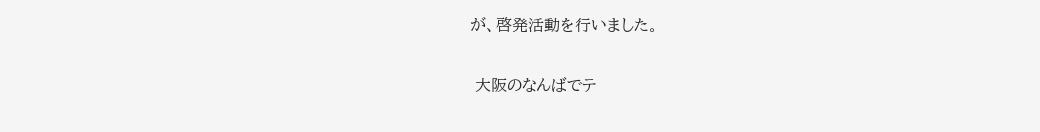が、啓発活動を行いました。

 大阪のなんばでテ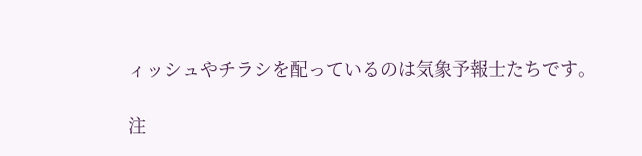ィッシュやチラシを配っているのは気象予報士たちです。

注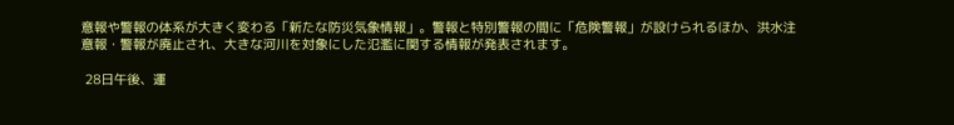意報や警報の体系が大きく変わる「新たな防災気象情報」。警報と特別警報の間に「危険警報」が設けられるほか、洪水注意報・警報が廃止され、大きな河川を対象にした氾濫に関する情報が発表されます。

 28日午後、運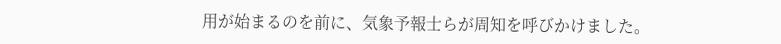用が始まるのを前に、気象予報士らが周知を呼びかけました。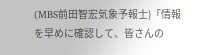(MBS前田智宏気象予報士)「情報を早めに確認して、皆さんの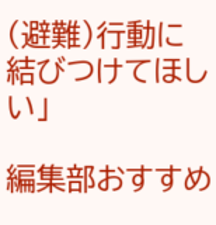(避難)行動に結びつけてほしい」

編集部おすすめ